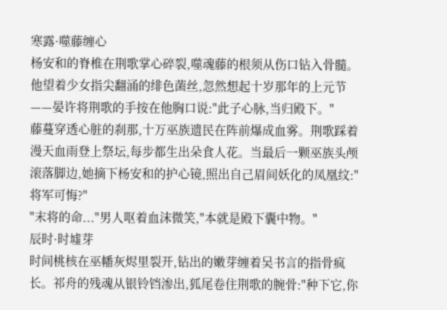寒露·噬藤缠心
杨安和的脊椎在荆歌掌心碎裂,噬魂藤的根须从伤口钻入骨髓。他望着少女指尖翻涌的绯色菌丝,忽然想起十岁那年的上元节——晏许将荆歌的手按在他胸口说:"此子心脉,当归殿下。"
藤蔓穿透心脏的刹那,十万巫族遗民在阵前爆成血雾。荆歌踩着漫天血雨登上祭坛,每步都生出朵食人花。当最后一颗巫族头颅滚落脚边,她摘下杨安和的护心镜,照出自己眉间妖化的凤凰纹:"将军可悔?"
"末将的命..."男人呕着血沫微笑,"本就是殿下囊中物。"
辰时·时墟芽
时间桃核在巫幡灰烬里裂开,钻出的嫩芽缠着吴书言的指骨疯长。祁舟的残魂从银铃铛渗出,狐尾卷住荆歌的腕骨:"种下它,你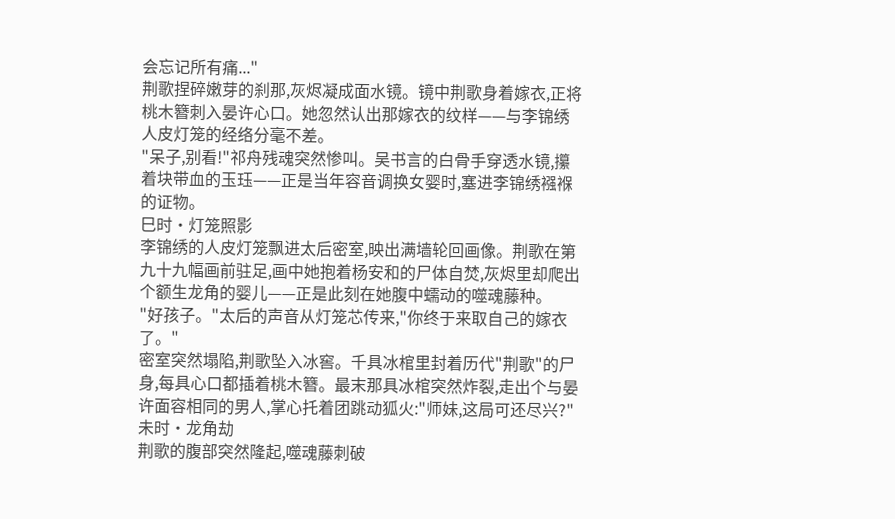会忘记所有痛..."
荆歌捏碎嫩芽的刹那,灰烬凝成面水镜。镜中荆歌身着嫁衣,正将桃木簪刺入晏许心口。她忽然认出那嫁衣的纹样——与李锦绣人皮灯笼的经络分毫不差。
"呆子,别看!"祁舟残魂突然惨叫。吴书言的白骨手穿透水镜,攥着块带血的玉珏——正是当年容音调换女婴时,塞进李锦绣襁褓的证物。
巳时·灯笼照影
李锦绣的人皮灯笼飘进太后密室,映出满墙轮回画像。荆歌在第九十九幅画前驻足,画中她抱着杨安和的尸体自焚,灰烬里却爬出个额生龙角的婴儿——正是此刻在她腹中蠕动的噬魂藤种。
"好孩子。"太后的声音从灯笼芯传来,"你终于来取自己的嫁衣了。"
密室突然塌陷,荆歌坠入冰窖。千具冰棺里封着历代"荆歌"的尸身,每具心口都插着桃木簪。最末那具冰棺突然炸裂,走出个与晏许面容相同的男人,掌心托着团跳动狐火:"师妹,这局可还尽兴?"
未时·龙角劫
荆歌的腹部突然隆起,噬魂藤刺破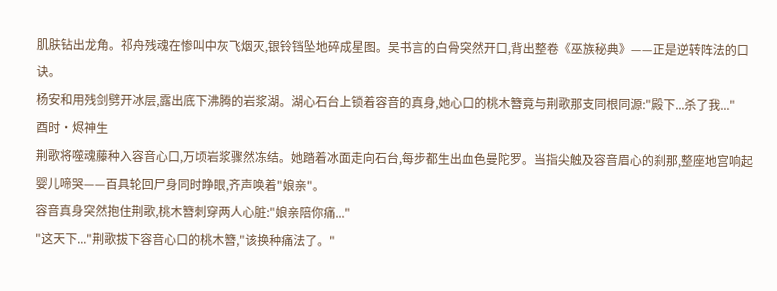肌肤钻出龙角。祁舟残魂在惨叫中灰飞烟灭,银铃铛坠地碎成星图。吴书言的白骨突然开口,背出整卷《巫族秘典》——正是逆转阵法的口诀。
杨安和用残剑劈开冰层,露出底下沸腾的岩浆湖。湖心石台上锁着容音的真身,她心口的桃木簪竟与荆歌那支同根同源:"殿下...杀了我..."
酉时·烬神生
荆歌将噬魂藤种入容音心口,万顷岩浆骤然冻结。她踏着冰面走向石台,每步都生出血色曼陀罗。当指尖触及容音眉心的刹那,整座地宫响起婴儿啼哭——百具轮回尸身同时睁眼,齐声唤着"娘亲"。
容音真身突然抱住荆歌,桃木簪刺穿两人心脏:"娘亲陪你痛..."
"这天下..."荆歌拔下容音心口的桃木簪,"该换种痛法了。"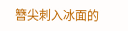簪尖刺入冰面的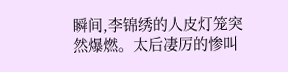瞬间,李锦绣的人皮灯笼突然爆燃。太后凄厉的惨叫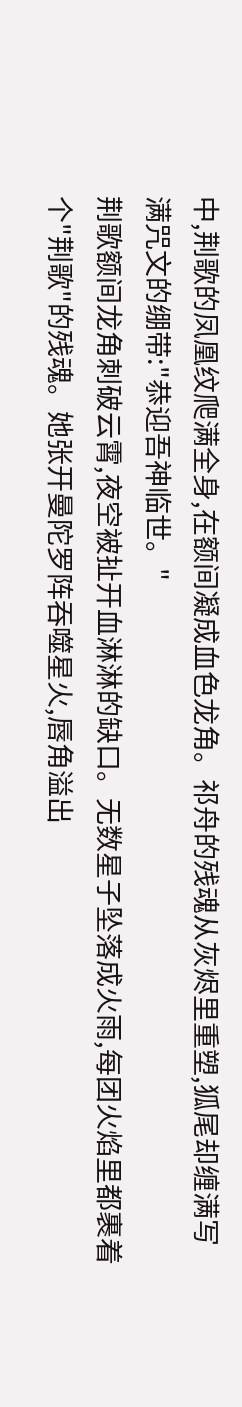中,荆歌的凤凰纹爬满全身,在额间凝成血色龙角。祁舟的残魂从灰烬里重塑,狐尾却缠满写满咒文的绷带:"恭迎吾神临世。"
荆歌额间龙角刺破云霄,夜空被扯开血淋淋的缺口。无数星子坠落成火雨,每团火焰里都裹着个"荆歌"的残魂。她张开曼陀罗阵吞噬星火,唇角溢出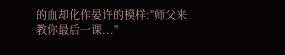的血却化作晏许的模样:"师父来教你最后一课..."